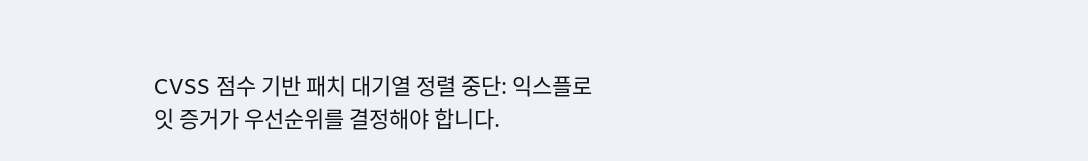CVSS 점수 기반 패치 대기열 정렬 중단: 익스플로잇 증거가 우선순위를 결정해야 합니다.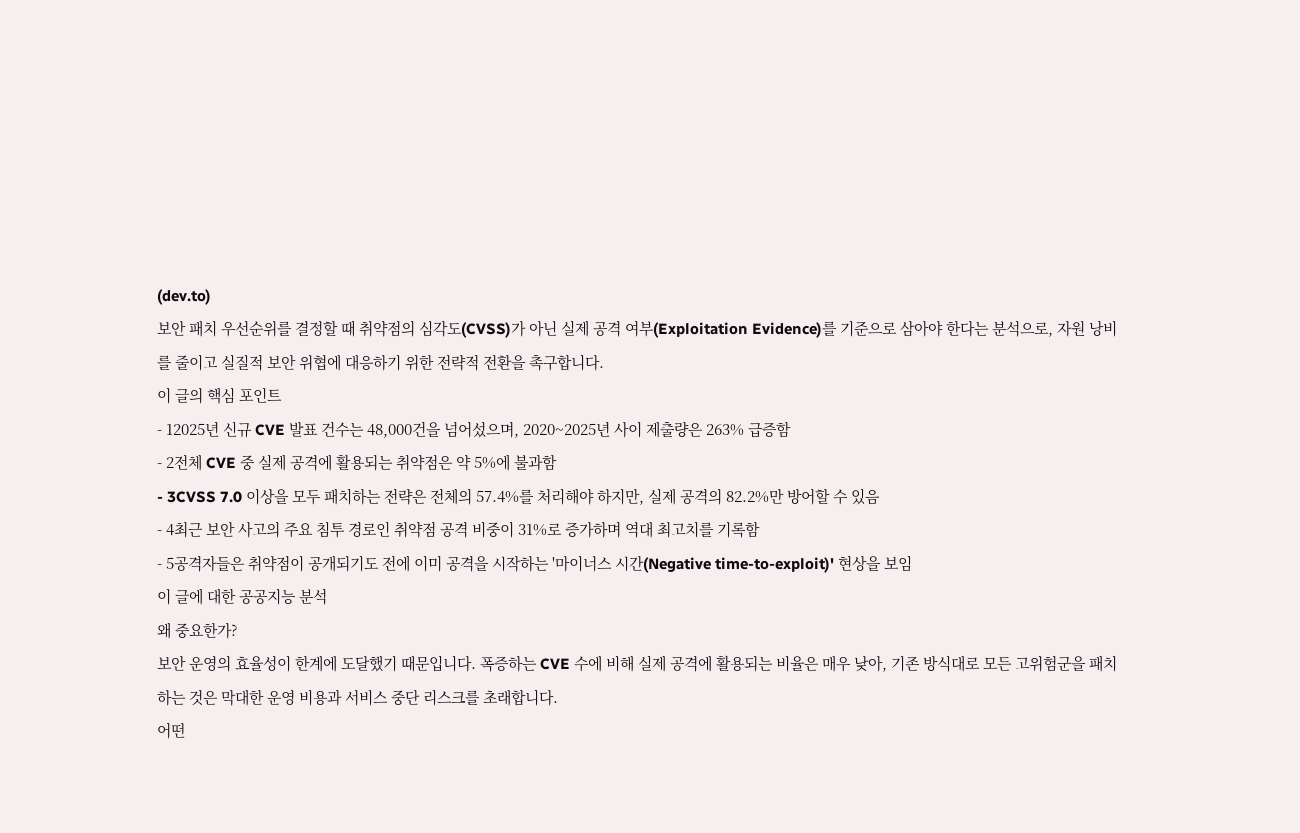(dev.to)
보안 패치 우선순위를 결정할 때 취약점의 심각도(CVSS)가 아닌 실제 공격 여부(Exploitation Evidence)를 기준으로 삼아야 한다는 분석으로, 자원 낭비를 줄이고 실질적 보안 위협에 대응하기 위한 전략적 전환을 촉구합니다.
이 글의 핵심 포인트
- 12025년 신규 CVE 발표 건수는 48,000건을 넘어섰으며, 2020~2025년 사이 제출량은 263% 급증함
- 2전체 CVE 중 실제 공격에 활용되는 취약점은 약 5%에 불과함
- 3CVSS 7.0 이상을 모두 패치하는 전략은 전체의 57.4%를 처리해야 하지만, 실제 공격의 82.2%만 방어할 수 있음
- 4최근 보안 사고의 주요 침투 경로인 취약점 공격 비중이 31%로 증가하며 역대 최고치를 기록함
- 5공격자들은 취약점이 공개되기도 전에 이미 공격을 시작하는 '마이너스 시간(Negative time-to-exploit)' 현상을 보임
이 글에 대한 공공지능 분석
왜 중요한가?
보안 운영의 효율성이 한계에 도달했기 때문입니다. 폭증하는 CVE 수에 비해 실제 공격에 활용되는 비율은 매우 낮아, 기존 방식대로 모든 고위험군을 패치하는 것은 막대한 운영 비용과 서비스 중단 리스크를 초래합니다.
어떤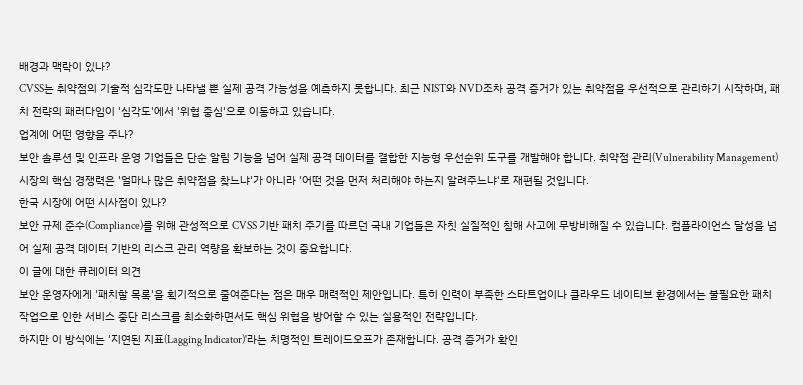배경과 맥락이 있나?
CVSS는 취약점의 기술적 심각도만 나타낼 뿐 실제 공격 가능성을 예측하지 못합니다. 최근 NIST와 NVD조차 공격 증거가 있는 취약점을 우선적으로 관리하기 시작하며, 패치 전략의 패러다임이 '심각도'에서 '위협 중심'으로 이동하고 있습니다.
업계에 어떤 영향을 주나?
보안 솔루션 및 인프라 운영 기업들은 단순 알림 기능을 넘어 실제 공격 데이터를 결합한 지능형 우선순위 도구를 개발해야 합니다. 취약점 관리(Vulnerability Management) 시장의 핵심 경쟁력은 '얼마나 많은 취약점을 찾느냐'가 아니라 '어떤 것을 먼저 처리해야 하는지 알려주느냐'로 재편될 것입니다.
한국 시장에 어떤 시사점이 있나?
보안 규제 준수(Compliance)를 위해 관성적으로 CVSS 기반 패치 주기를 따르던 국내 기업들은 자칫 실질적인 침해 사고에 무방비해질 수 있습니다. 컴플라이언스 달성을 넘어 실제 공격 데이터 기반의 리스크 관리 역량을 확보하는 것이 중요합니다.
이 글에 대한 큐레이터 의견
보안 운영자에게 '패치할 목록'을 획기적으로 줄여준다는 점은 매우 매력적인 제안입니다. 특히 인력이 부족한 스타트업이나 클라우드 네이티브 환경에서는 불필요한 패치 작업으로 인한 서비스 중단 리스크를 최소화하면서도 핵심 위협을 방어할 수 있는 실용적인 전략입니다.
하지만 이 방식에는 '지연된 지표(Lagging Indicator)'라는 치명적인 트레이드오프가 존재합니다. 공격 증거가 확인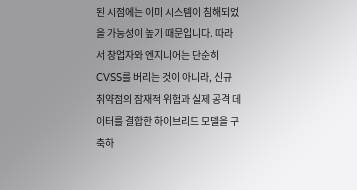된 시점에는 이미 시스템이 침해되었을 가능성이 높기 때문입니다. 따라서 창업자와 엔지니어는 단순히 CVSS를 버리는 것이 아니라, 신규 취약점의 잠재적 위험과 실제 공격 데이터를 결합한 하이브리드 모델을 구축하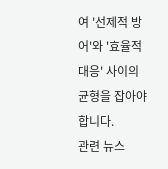여 '선제적 방어'와 '효율적 대응' 사이의 균형을 잡아야 합니다.
관련 뉴스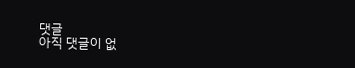댓글
아직 댓글이 없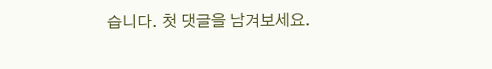습니다. 첫 댓글을 남겨보세요.